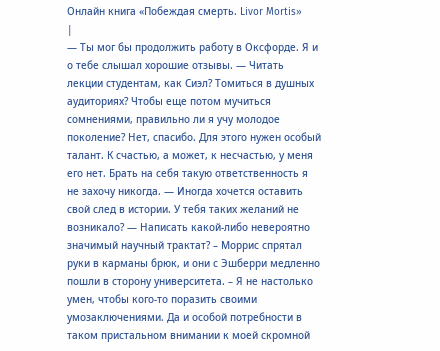Онлайн книга «Побеждая смерть. Livor Mortis»
|
— Ты мог бы продолжить работу в Оксфорде. Я и о тебе слышал хорошие отзывы. — Читать лекции студентам, как Сиэл? Томиться в душных аудиториях? Чтобы еще потом мучиться сомнениями, правильно ли я учу молодое поколение? Нет, спасибо. Для этого нужен особый талант. К счастью, а может, к несчастью, у меня его нет. Брать на себя такую ответственность я не захочу никогда. — Иногда хочется оставить свой след в истории. У тебя таких желаний не возникало? — Написать какой-либо невероятно значимый научный трактат? – Моррис спрятал руки в карманы брюк, и они с Эшберри медленно пошли в сторону университета. – Я не настолько умен, чтобы кого-то поразить своими умозаключениями. Да и особой потребности в таком пристальном внимании к моей скромной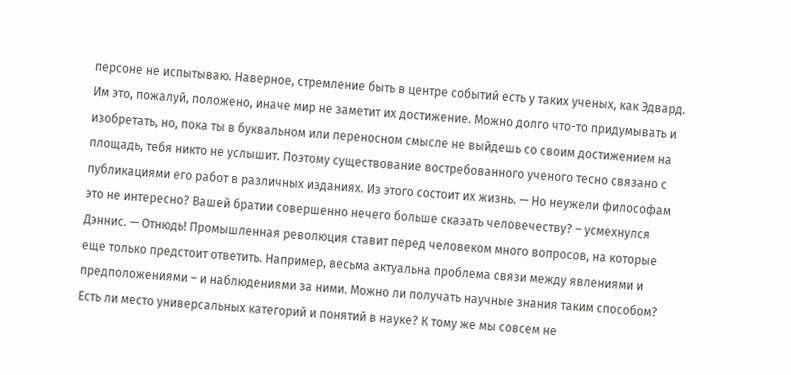персоне не испытываю. Наверное, стремление быть в центре событий есть у таких ученых, как Эдвард. Им это, пожалуй, положено, иначе мир не заметит их достижение. Можно долго что-то придумывать и изобретать, но, пока ты в буквальном или переносном смысле не выйдешь со своим достижением на площадь, тебя никто не услышит. Поэтому существование востребованного ученого тесно связано с публикациями его работ в различных изданиях. Из этого состоит их жизнь. — Но неужели философам это не интересно? Вашей братии совершенно нечего больше сказать человечеству? – усмехнулся Дэннис. — Отнюдь! Промышленная революция ставит перед человеком много вопросов, на которые еще только предстоит ответить. Например, весьма актуальна проблема связи между явлениями и предположениями – и наблюдениями за ними. Можно ли получать научные знания таким способом? Есть ли место универсальных категорий и понятий в науке? К тому же мы совсем не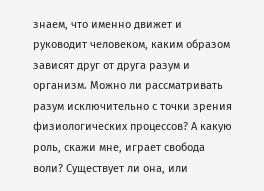знаем, что именно движет и руководит человеком, каким образом зависят друг от друга разум и организм. Можно ли рассматривать разум исключительно с точки зрения физиологических процессов? А какую роль, скажи мне, играет свобода воли? Существует ли она, или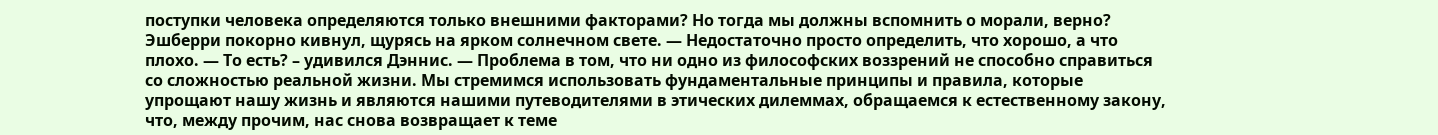поступки человека определяются только внешними факторами? Но тогда мы должны вспомнить о морали, верно? Эшберри покорно кивнул, щурясь на ярком солнечном свете. — Недостаточно просто определить, что хорошо, а что плохо. — То есть? – удивился Дэннис. — Проблема в том, что ни одно из философских воззрений не способно справиться со сложностью реальной жизни. Мы стремимся использовать фундаментальные принципы и правила, которые упрощают нашу жизнь и являются нашими путеводителями в этических дилеммах, обращаемся к естественному закону, что, между прочим, нас снова возвращает к теме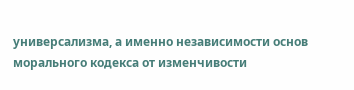универсализма, а именно независимости основ морального кодекса от изменчивости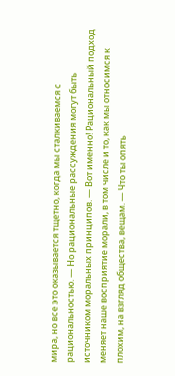мира, но все это оказывается тщетно, когда мы сталкиваемся с рациональностью. — Но рациональные рассуждения могут быть источником моральных принципов. — Вот именно! Рациональный подход меняет наше восприятие морали, в том числе и то, как мы относимся к плохим, на взгляд общества, вещам. — Что ты опять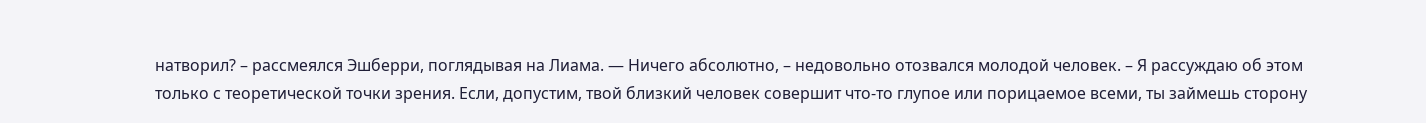натворил? – рассмеялся Эшберри, поглядывая на Лиама. — Ничего абсолютно, – недовольно отозвался молодой человек. – Я рассуждаю об этом только с теоретической точки зрения. Если, допустим, твой близкий человек совершит что-то глупое или порицаемое всеми, ты займешь сторону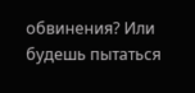обвинения? Или будешь пытаться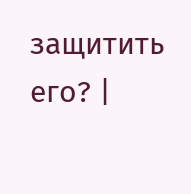защитить его? |